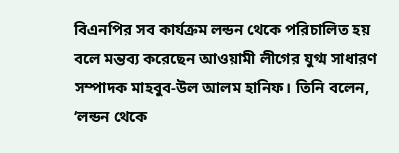বিএনপির সব কার্যক্রম লন্ডন থেকে পরিচালিত হয় বলে মন্তব্য করেছেন আওয়ামী লীগের যুগ্ম সাধারণ সম্পাদক মাহবুব-উল আলম হানিফ। তিনি বলেন, ‘লন্ডন থেকে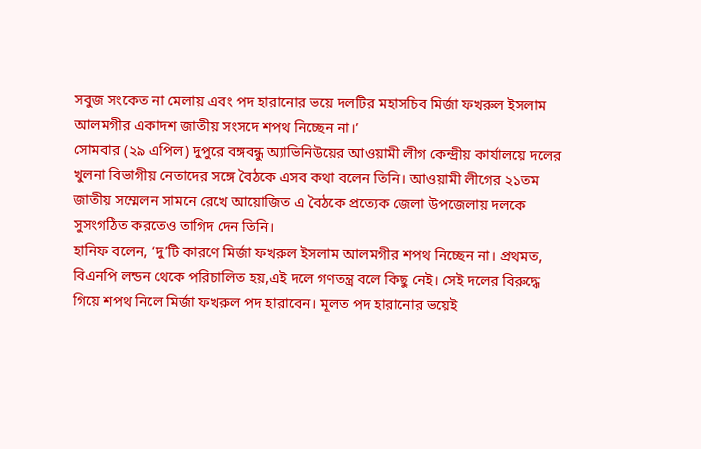সবুজ সংকেত না মেলায় এবং পদ হারানোর ভয়ে দলটির মহাসচিব মির্জা ফখরুল ইসলাম আলমগীর একাদশ জাতীয় সংসদে শপথ নিচ্ছেন না।’
সোমবার (২৯ এপিল) দুপুরে বঙ্গবন্ধু অ্যাভিনিউয়ের আওয়ামী লীগ কেন্দ্রীয় কার্যালয়ে দলের খুলনা বিভাগীয় নেতাদের সঙ্গে বৈঠকে এসব কথা বলেন তিনি। আওয়ামী লীগের ২১তম জাতীয় সম্মেলন সামনে রেখে আয়োজিত এ বৈঠকে প্রত্যেক জেলা উপজেলায় দলকে সুসংগঠিত করতেও তাগিদ দেন তিনি।
হানিফ বলেন, ‘দু’টি কারণে মির্জা ফখরুল ইসলাম আলমগীর শপথ নিচ্ছেন না। প্রথমত, বিএনপি লন্ডন থেকে পরিচালিত হয়,এই দলে গণতন্ত্র বলে কিছু নেই। সেই দলের বিরুদ্ধে গিয়ে শপথ নিলে মির্জা ফখরুল পদ হারাবেন। মূলত পদ হারানোর ভয়েই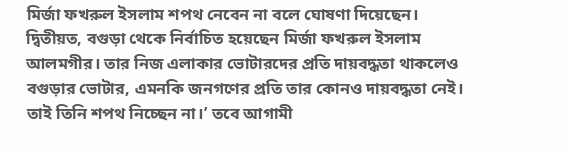মির্জা ফখরুল ইসলাম শপথ নেবেন না বলে ঘোষণা দিয়েছেন। দ্বিতীয়ত, বগুড়া থেকে নির্বাচিত হয়েছেন মির্জা ফখরুল ইসলাম আলমগীর। তার নিজ এলাকার ভোটারদের প্রতি দায়বদ্ধতা থাকলেও বগুড়ার ভোটার, এমনকি জনগণের প্রতি তার কোনও দায়বদ্ধতা নেই। তাই তিনি শপথ নিচ্ছেন না।’ তবে আগামী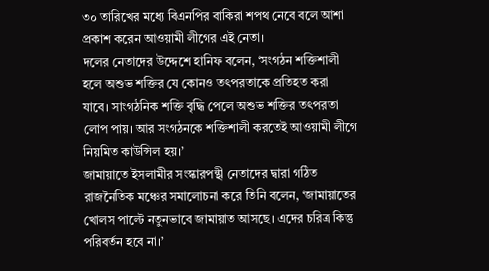৩০ তারিখের মধ্যে বিএনপির বাকিরা শপথ নেবে বলে আশা প্রকাশ করেন আওয়ামী লীগের এই নেতা।
দলের নেতাদের উদ্দেশে হানিফ বলেন, ‘সংগঠন শক্তিশালী হলে অশুভ শক্তির যে কোনও তৎপরতাকে প্রতিহত করা যাবে। সাংগঠনিক শক্তি বৃদ্ধি পেলে অশুভ শক্তির তৎপরতা লোপ পায়। আর সংগঠনকে শক্তিশালী করতেই আওয়ামী লীগে নিয়মিত কাউন্সিল হয়।’
জামায়াতে ইসলামীর সংস্কারপন্থী নেতাদের দ্বারা গঠিত রাজনৈতিক মঞ্চের সমালোচনা করে তিনি বলেন, ‘জামায়াতের খোলস পাল্টে নতুনভাবে জামায়াত আসছে। এদের চরিত্র কিন্তু পরিবর্তন হবে না।’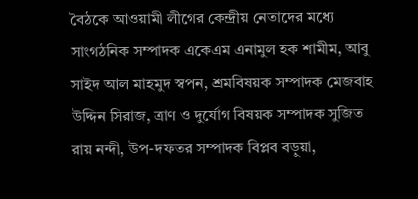বৈঠকে আওয়ামী লীগের কেন্দ্রীয় নেতাদের মধ্যে সাংগঠনিক সম্পাদক একেএম এনামুল হক শামীম, আবু সাইদ আল মাহমুদ স্বপন, শ্রমবিষয়ক সম্পাদক মেজবাহ উদ্দিন সিরাজ, ত্রাণ ও দুর্যোগ বিষয়ক সম্পাদক সুজিত রায় নন্দী, উপ-দফতর সম্পাদক বিপ্লব বড়ুয়া,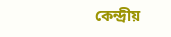কেন্দ্রীয়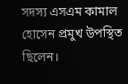সদস্য এসএম কামাল হোসেন প্রমুখ উপস্থিত ছিলেন।